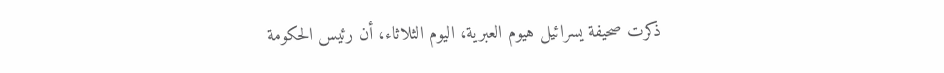ذكرت صحيفة يسرائيل هيوم العبرية، اليوم الثلاثاء، أن رئيس الحكومة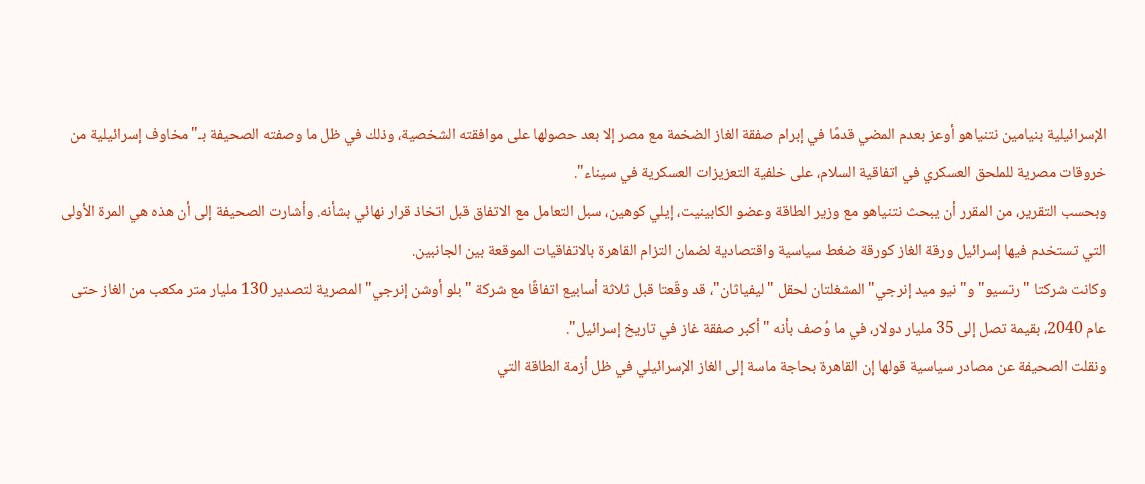الإسرائيلية بنيامين نتنياهو أوعز بعدم المضي قدمًا في إبرام صفقة الغاز الضخمة مع مصر إلا بعد حصولها على موافقته الشخصية، وذلك في ظل ما وصفته الصحيفة بـ"مخاوف إسرائيلية من خروقات مصرية للملحق العسكري في اتفاقية السلام، على خلفية التعزيزات العسكرية في سيناء".
وبحسب التقرير، من المقرر أن يبحث نتنياهو مع وزير الطاقة وعضو الكابينيت، إيلي كوهين، سبل التعامل مع الاتفاق قبل اتخاذ قرار نهائي بشأنه. وأشارت الصحيفة إلى أن هذه هي المرة الأولى التي تستخدم فيها إسرائيل ورقة الغاز كورقة ضغط سياسية واقتصادية لضمان التزام القاهرة بالاتفاقيات الموقعة بين الجانبين.
وكانت شركتا "رتسيو" و"نيو ميد إنرجي" المشغلتان لحقل "ليفياثان"، قد وقّعتا قبل ثلاثة أسابيع اتفاقًا مع شركة "بلو أوشن إنرجي" المصرية لتصدير 130 مليار متر مكعب من الغاز حتى عام 2040، بقيمة تصل إلى 35 مليار دولار، في ما وُصف بأنه "أكبر صفقة غاز في تاريخ إسرائيل".
ونقلت الصحيفة عن مصادر سياسية قولها إن القاهرة بحاجة ماسة إلى الغاز الإسرائيلي في ظل أزمة الطاقة التي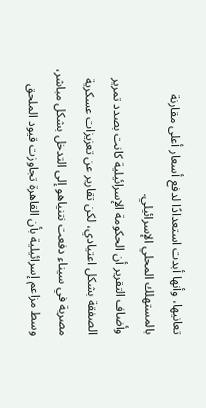تعانيها، وأنها أبدت استعدادًا لدفع أسعار أعلى مقارنة بالمستهلك المحلي الإسرائيلي.
وأضاف التقرير أن الحكومة الإسرائيلية كانت بصدد تمرير الصفقة بشكل اعتيادي، لكن تقارير عن تعزيزات عسكرية مصرية في سيناء دفعت نتنياهو إلى التدخل بشكل مباشر، وسط مزاعم إسرائيلية بأن القاهرة تجاوزت قيود الملحق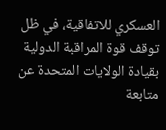العسكري للاتفاقية، في ظل توقف قوة المراقبة الدولية بقيادة الولايات المتحدة عن متابعة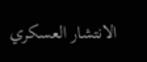الانتشار العسكري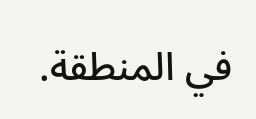في المنطقة.